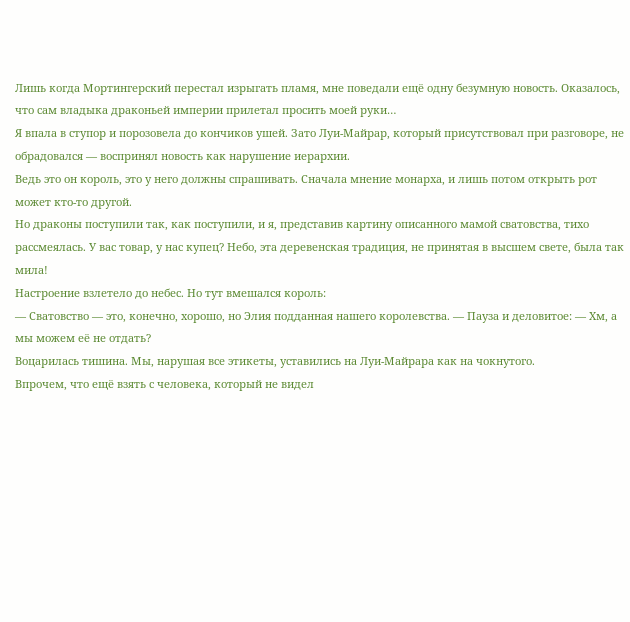Лишь когда Мортингерский перестал изрыгать пламя, мне поведали ещё одну безумную новость. Оказалось, что сам владыка драконьей империи прилетал просить моей руки…
Я впала в ступор и порозовела до кончиков ушей. Зато Луи-Майрар, который присутствовал при разговоре, не обрадовался — воспринял новость как нарушение иерархии.
Ведь это он король, это у него должны спрашивать. Сначала мнение монарха, и лишь потом открыть рот может кто-то другой.
Но драконы поступили так, как поступили, и я, представив картину описанного мамой сватовства, тихо рассмеялась. У вас товар, у нас купец? Небо, эта деревенская традиция, не принятая в высшем свете, была так мила!
Настроение взлетело до небес. Но тут вмешался король:
— Сватовство — это, конечно, хорошо, но Элия подданная нашего королевства. — Пауза и деловитое: — Хм, а мы можем её не отдать?
Воцарилась тишина. Мы, нарушая все этикеты, уставились на Луи-Майрара как на чокнутого.
Впрочем, что ещё взять с человека, который не видел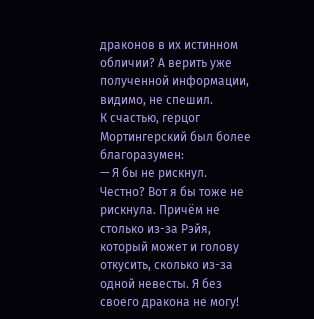драконов в их истинном обличии? А верить уже полученной информации, видимо, не спешил.
К счастью, герцог Мортингерский был более благоразумен:
— Я бы не рискнул.
Честно? Вот я бы тоже не рискнула. Причём не столько из-за Рэйя, который может и голову откусить, сколько из-за одной невесты. Я без своего дракона не могу!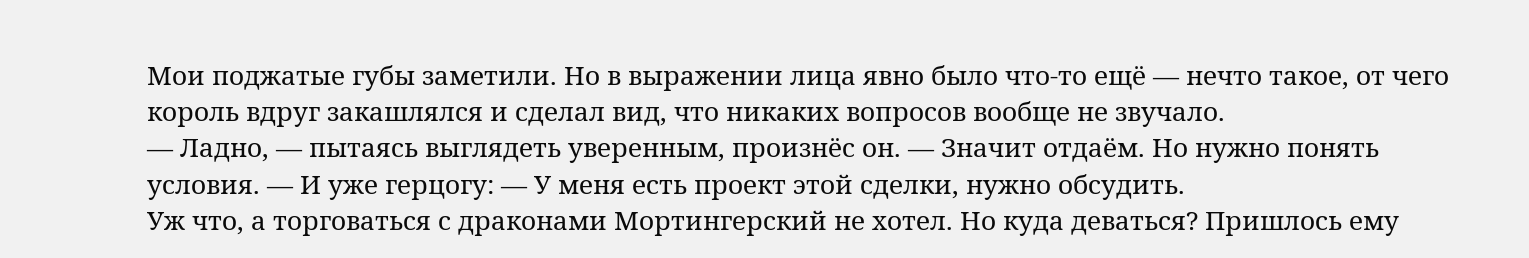Мои поджатые губы заметили. Но в выражении лица явно было что-то ещё — нечто такое, от чего король вдруг закашлялся и сделал вид, что никаких вопросов вообще не звучало.
— Ладно, — пытаясь выглядеть уверенным, произнёс он. — Значит отдаём. Но нужно понять условия. — И уже герцогу: — У меня есть проект этой сделки, нужно обсудить.
Уж что, а торговаться с драконами Мортингерский не хотел. Но куда деваться? Пришлось ему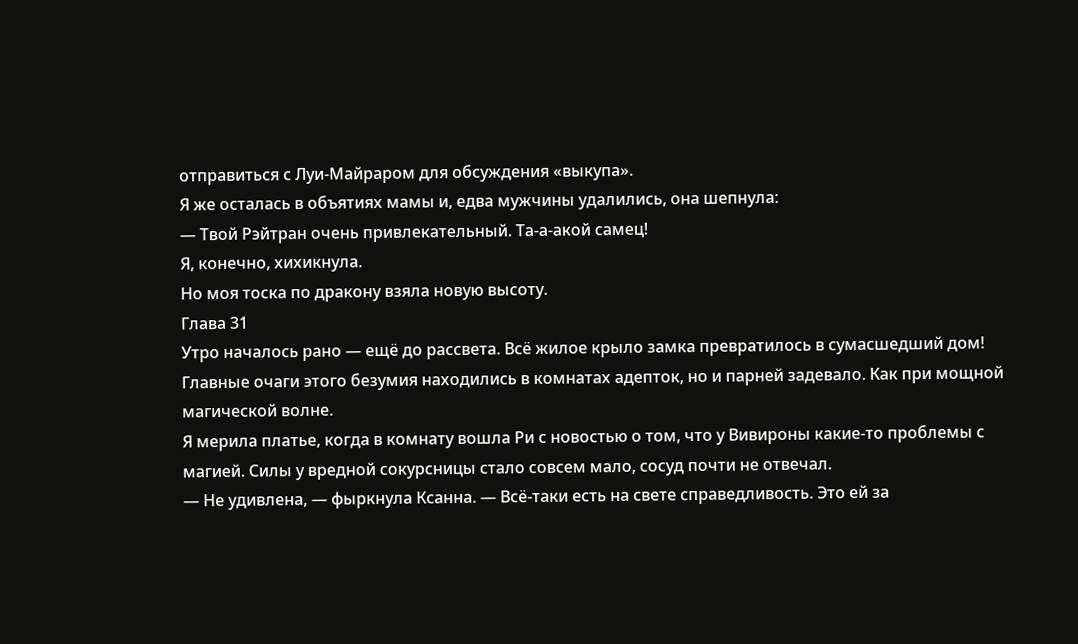отправиться с Луи-Майраром для обсуждения «выкупа».
Я же осталась в объятиях мамы и, едва мужчины удалились, она шепнула:
— Твой Рэйтран очень привлекательный. Та-а-акой самец!
Я, конечно, хихикнула.
Но моя тоска по дракону взяла новую высоту.
Глава 31
Утро началось рано — ещё до рассвета. Всё жилое крыло замка превратилось в сумасшедший дом!
Главные очаги этого безумия находились в комнатах адепток, но и парней задевало. Как при мощной магической волне.
Я мерила платье, когда в комнату вошла Ри с новостью о том, что у Вивироны какие-то проблемы с магией. Силы у вредной сокурсницы стало совсем мало, сосуд почти не отвечал.
— Не удивлена, — фыркнула Ксанна. — Всё-таки есть на свете справедливость. Это ей за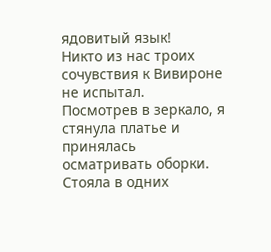ядовитый язык!
Никто из нас троих сочувствия к Вивироне не испытал.
Посмотрев в зеркало, я стянула платье и принялась осматривать оборки. Стояла в одних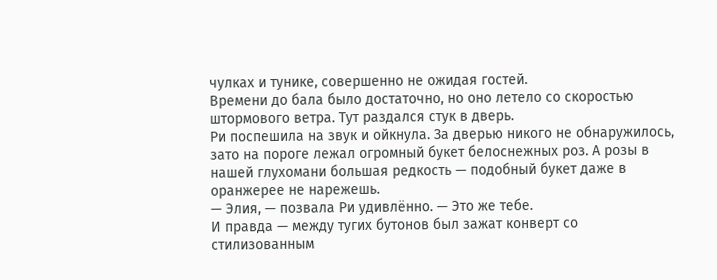чулках и тунике, совершенно не ожидая гостей.
Времени до бала было достаточно, но оно летело со скоростью штормового ветра. Тут раздался стук в дверь.
Ри поспешила на звук и ойкнула. За дверью никого не обнаружилось, зато на пороге лежал огромный букет белоснежных роз. А розы в нашей глухомани большая редкость — подобный букет даже в оранжерее не нарежешь.
— Элия, — позвала Ри удивлённо. — Это же тебе.
И правда — между тугих бутонов был зажат конверт со стилизованным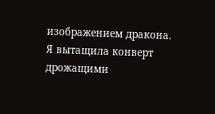изображением дракона.
Я вытащила конверт дрожащими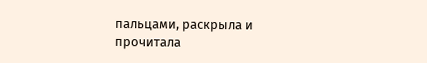пальцами, раскрыла и прочитала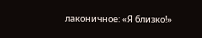лаконичное: «Я близко!»